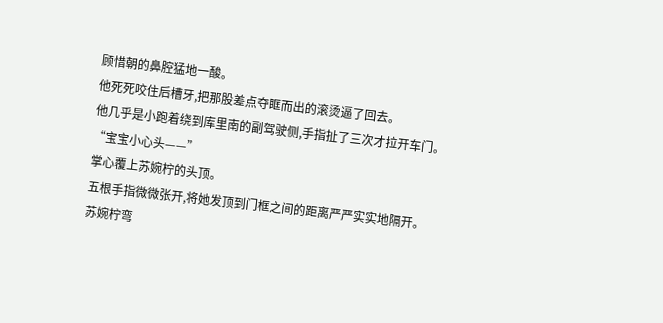顾惜朝的鼻腔猛地一酸。
他死死咬住后槽牙,把那股差点夺眶而出的滚烫逼了回去。
他几乎是小跑着绕到库里南的副驾驶侧,手指扯了三次才拉开车门。
“宝宝小心头——”
掌心覆上苏婉柠的头顶。
五根手指微微张开,将她发顶到门框之间的距离严严实实地隔开。
苏婉柠弯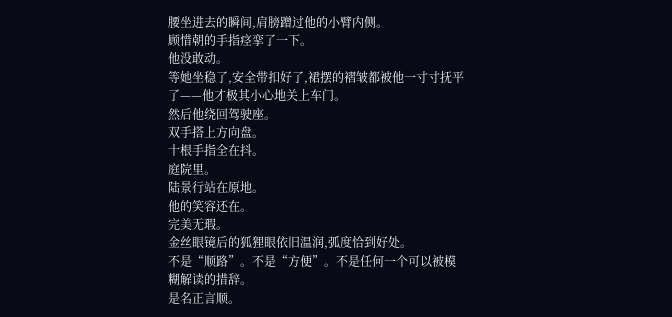腰坐进去的瞬间,肩膀蹭过他的小臂内侧。
顾惜朝的手指痉挛了一下。
他没敢动。
等她坐稳了,安全带扣好了,裙摆的褶皱都被他一寸寸抚平了——他才极其小心地关上车门。
然后他绕回驾驶座。
双手搭上方向盘。
十根手指全在抖。
庭院里。
陆景行站在原地。
他的笑容还在。
完美无瑕。
金丝眼镜后的狐狸眼依旧温润,弧度恰到好处。
不是“顺路”。不是“方便”。不是任何一个可以被模糊解读的措辞。
是名正言顺。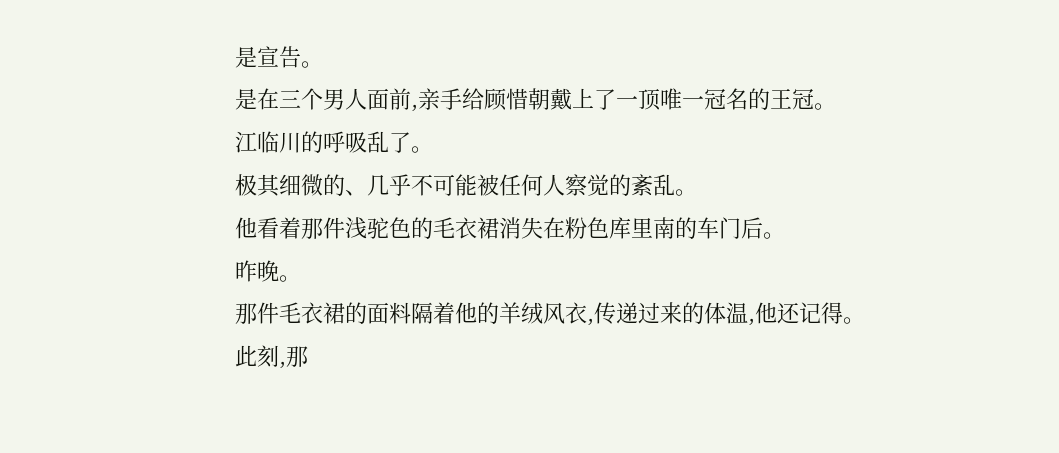是宣告。
是在三个男人面前,亲手给顾惜朝戴上了一顶唯一冠名的王冠。
江临川的呼吸乱了。
极其细微的、几乎不可能被任何人察觉的紊乱。
他看着那件浅驼色的毛衣裙消失在粉色库里南的车门后。
昨晚。
那件毛衣裙的面料隔着他的羊绒风衣,传递过来的体温,他还记得。
此刻,那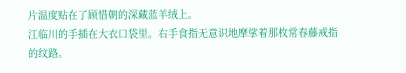片温度贴在了顾惜朝的深藏蓝羊绒上。
江临川的手插在大衣口袋里。右手食指无意识地摩挲着那枚常春藤戒指的纹路。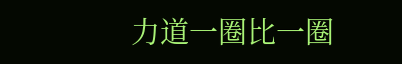力道一圈比一圈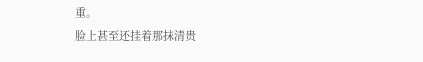重。
脸上甚至还挂着那抹清贵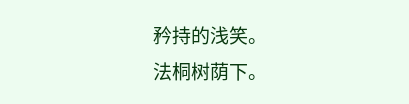矜持的浅笑。
法桐树荫下。